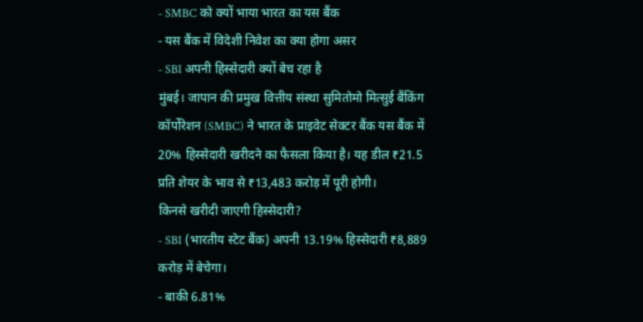- SMBC को क्यों भाया भारत का यस बैंक
- यस बैंक में विदेशी निवेश का क्या होगा असर
- SBI अपनी हिस्सेदारी क्यों बेच रहा है
मुंबई। जापान की प्रमुख वित्तीय संस्था सुमितोमो मित्सुई बैंकिंग कॉर्पोरेशन (SMBC) ने भारत के प्राइवेट सेक्टर बैंक यस बैंक में 20% हिस्सेदारी खरीदने का फैसला किया है। यह डील ₹21.5 प्रति शेयर के भाव से ₹13,483 करोड़ में पूरी होगी।
किनसे खरीदी जाएगी हिस्सेदारी?
- SBI (भारतीय स्टेट बैंक) अपनी 13.19% हिस्सेदारी ₹8,889 करोड़ में बेचेगा।
- बाकी 6.81%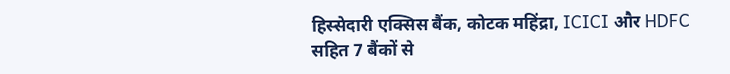हिस्सेदारी एक्सिस बैंक, कोटक महिंद्रा, ICICI और HDFC सहित 7 बैंकों से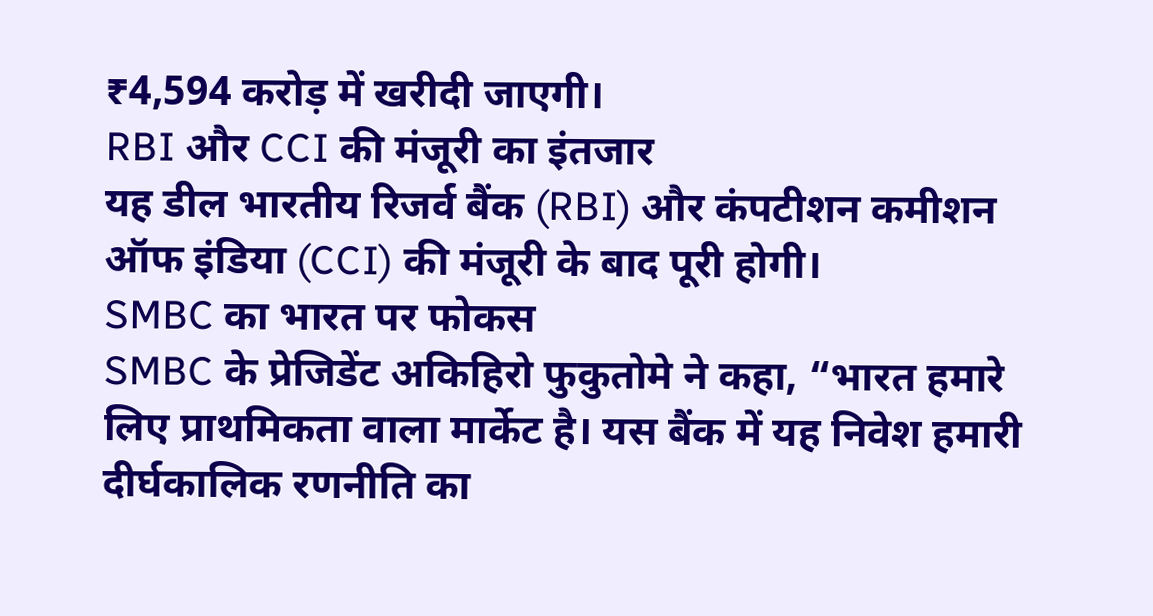₹4,594 करोड़ में खरीदी जाएगी।
RBI और CCI की मंजूरी का इंतजार
यह डील भारतीय रिजर्व बैंक (RBI) और कंपटीशन कमीशन ऑफ इंडिया (CCI) की मंजूरी के बाद पूरी होगी।
SMBC का भारत पर फोकस
SMBC के प्रेजिडेंट अकिहिरो फुकुतोमे ने कहा, “भारत हमारे लिए प्राथमिकता वाला मार्केट है। यस बैंक में यह निवेश हमारी दीर्घकालिक रणनीति का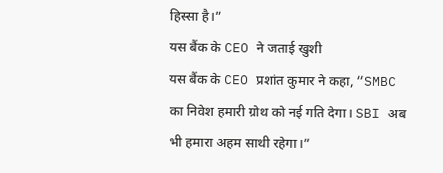हिस्सा है।”
यस बैंक के CEO ने जताई खुशी
यस बैंक के CEO प्रशांत कुमार ने कहा, “SMBC का निवेश हमारी ग्रोथ को नई गति देगा। SBI अब भी हमारा अहम साथी रहेगा।”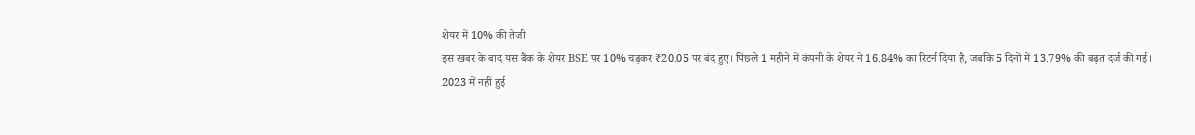शेयर में 10% की तेजी
इस खबर के बाद यस बैंक के शेयर BSE पर 10% चढ़कर ₹20.05 पर बंद हुए। पिछले 1 महीने में कंपनी के शेयर ने 16.84% का रिटर्न दिया है, जबकि 5 दिनों में 13.79% की बढ़त दर्ज की गई।
2023 में नहीं हुई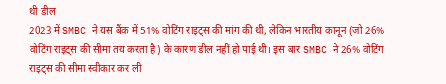थी डील
2023 में SMBC ने यस बैंक में 51% वोटिंग राइट्स की मांग की थी, लेकिन भारतीय कानून (जो 26% वोटिंग राइट्स की सीमा तय करता है) के कारण डील नहीं हो पाई थी। इस बार SMBC ने 26% वोटिंग राइट्स की सीमा स्वीकार कर ली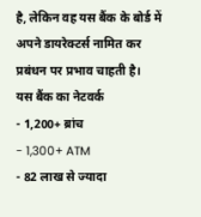है, लेकिन वह यस बैंक के बोर्ड में अपने डायरेक्टर्स नामित कर प्रबंधन पर प्रभाव चाहती है।
यस बैंक का नेटवर्क
- 1,200+ ब्रांच
- 1,300+ ATM
- 82 लाख से ज्यादा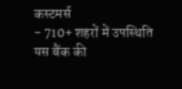कस्टमर्स
- 710+ शहरों में उपस्थिति
यस बैंक की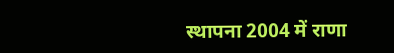स्थापना 2004 में राणा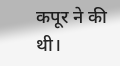कपूर ने की थी।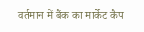वर्तमान में बैंक का मार्केट कैप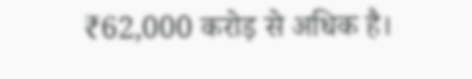₹62,000 करोड़ से अधिक है।